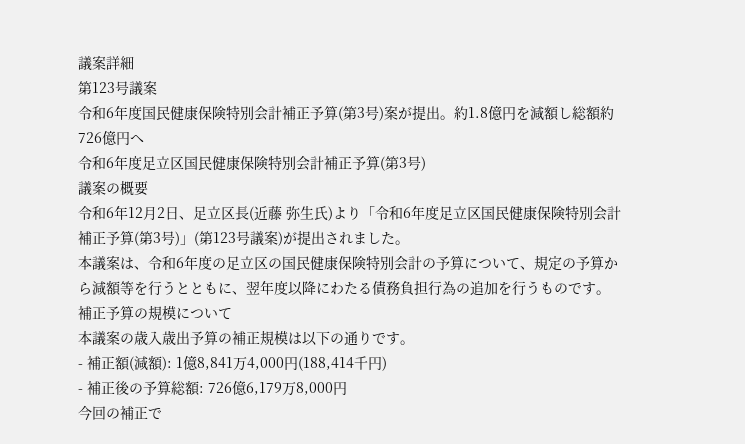議案詳細
第123号議案
令和6年度国民健康保険特別会計補正予算(第3号)案が提出。約1.8億円を減額し総額約726億円へ
令和6年度足立区国民健康保険特別会計補正予算(第3号)
議案の概要
令和6年12月2日、足立区長(近藤 弥生氏)より「令和6年度足立区国民健康保険特別会計補正予算(第3号)」(第123号議案)が提出されました。
本議案は、令和6年度の足立区の国民健康保険特別会計の予算について、規定の予算から減額等を行うとともに、翌年度以降にわたる債務負担行為の追加を行うものです。
補正予算の規模について
本議案の歳入歳出予算の補正規模は以下の通りです。
- 補正額(減額): 1億8,841万4,000円(188,414千円)
- 補正後の予算総額: 726億6,179万8,000円
今回の補正で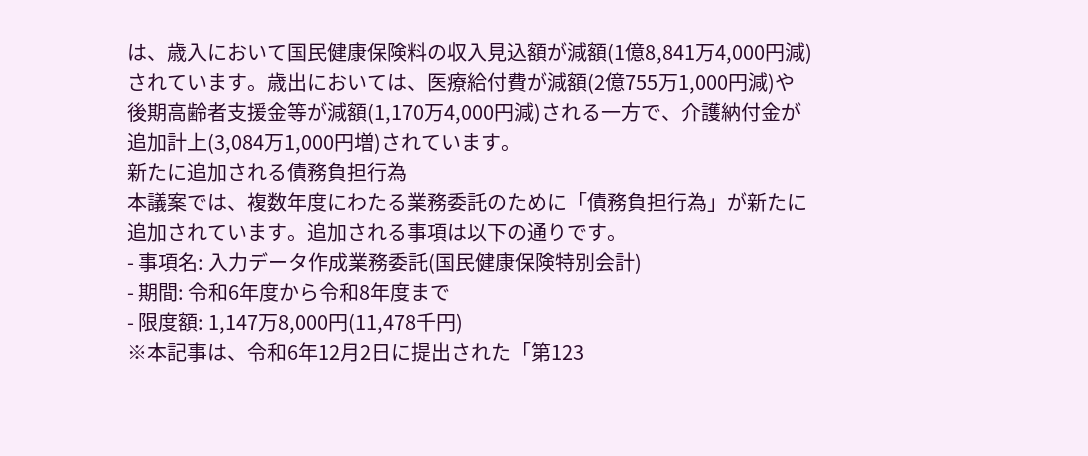は、歳入において国民健康保険料の収入見込額が減額(1億8,841万4,000円減)されています。歳出においては、医療給付費が減額(2億755万1,000円減)や後期高齢者支援金等が減額(1,170万4,000円減)される一方で、介護納付金が追加計上(3,084万1,000円増)されています。
新たに追加される債務負担行為
本議案では、複数年度にわたる業務委託のために「債務負担行為」が新たに追加されています。追加される事項は以下の通りです。
- 事項名: 入力データ作成業務委託(国民健康保険特別会計)
- 期間: 令和6年度から令和8年度まで
- 限度額: 1,147万8,000円(11,478千円)
※本記事は、令和6年12月2日に提出された「第123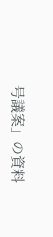号議案」の資料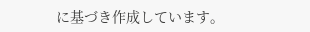に基づき作成しています。